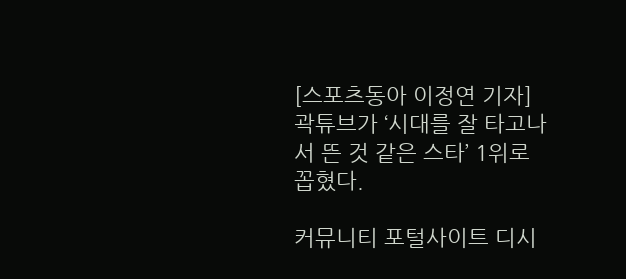[스포츠동아 이정연 기자] 곽튜브가 ‘시대를 잘 타고나서 뜬 것 같은 스타’ 1위로 꼽혔다.

커뮤니티 포털사이트 디시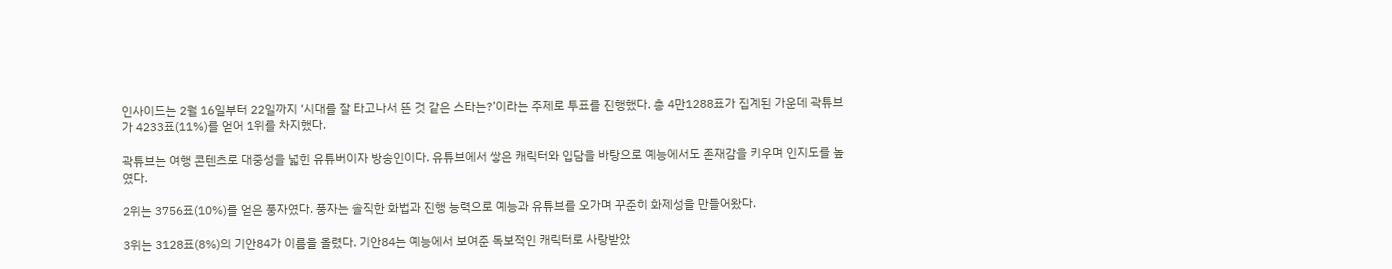인사이드는 2월 16일부터 22일까지 ‘시대를 잘 타고나서 뜬 것 같은 스타는?’이라는 주제로 투표를 진행했다. 총 4만1288표가 집계된 가운데 곽튜브가 4233표(11%)를 얻어 1위를 차지했다.

곽튜브는 여행 콘텐츠로 대중성을 넓힌 유튜버이자 방송인이다. 유튜브에서 쌓은 캐릭터와 입담을 바탕으로 예능에서도 존재감을 키우며 인지도를 높였다.

2위는 3756표(10%)를 얻은 풍자였다. 풍자는 솔직한 화법과 진행 능력으로 예능과 유튜브를 오가며 꾸준히 화제성을 만들어왔다.

3위는 3128표(8%)의 기안84가 이름을 올렸다. 기안84는 예능에서 보여준 독보적인 캐릭터로 사랑받았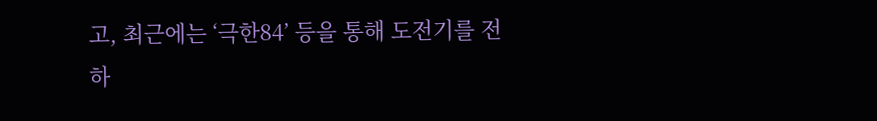고, 최근에는 ‘극한84’ 등을 통해 도전기를 전하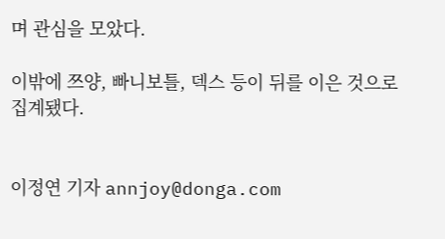며 관심을 모았다.

이밖에 쯔양, 빠니보틀, 덱스 등이 뒤를 이은 것으로 집계됐다.


이정연 기자 annjoy@donga.com